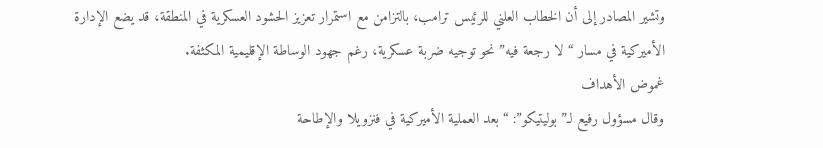وتشير المصادر إلى أن الخطاب العلني للرئيس ترامب، بالتزامن مع استمرار تعزيز الحشود العسكرية في المنطقة، قد يضع الإدارة الأميركية في مسار “لا رجعة فيه” نحو توجيه ضربة عسكرية، رغم جهود الوساطة الإقليمية المكثفة.
غموض الأهداف
وقال مسؤول رفيع لـ”بوليتيكو”: “بعد العملية الأميركية في فنزويلا والإطاحة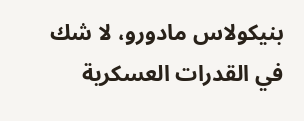بنيكولاس مادورو، لا شك في القدرات العسكرية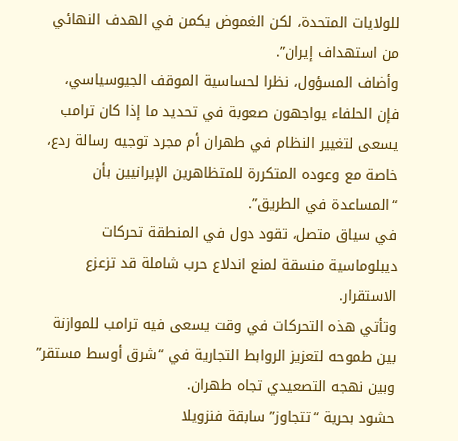للولايات المتحدة، لكن الغموض يكمن في الهدف النهائي من استهداف إيران”.
وأضاف المسؤول، نظرا لحساسية الموقف الجيوسياسي، فإن الحلفاء يواجهون صعوبة في تحديد ما إذا كان ترامب يسعى لتغيير النظام في طهران أم مجرد توجيه رسالة ردع، خاصة مع وعوده المتكررة للمتظاهرين الإيرانيين بأن “المساعدة في الطريق”.
في سياق متصل، تقود دول في المنطقة تحركات ديبلوماسية منسقة لمنع اندلاع حرب شاملة قد تزعزع الاستقرار.
وتأتي هذه التحركات في وقت يسعى فيه ترامب للموازنة بين طموحه لتعزيز الروابط التجارية في “شرق أوسط مستقر” وبين نهجه التصعيدي تجاه طهران.
حشود بحرية “تتجاوز” سابقة فنزويلا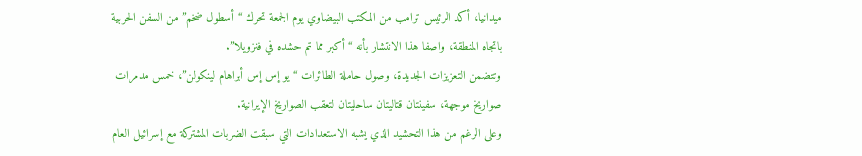ميدانيا، أكد الرئيس ترامب من المكتب البيضاوي يوم الجمعة تحرك “أسطول ضخم” من السفن الحربية باتجاه المنطقة، واصفا هذا الانتشار بأنه “أكبر مما تم حشده في فنزويلا”.
وتتضمن التعزيزات الجديدة، وصول حاملة الطائرات “يو إس إس أبراهام لينكولن”، خمس مدمرات صواريخ موجهة، سفينتان قتاليتان ساحليتان لتعقب الصواريخ الإيرانية.
وعلى الرغم من هذا التحشيد الذي يشبه الاستعدادات التي سبقت الضربات المشتركة مع إسرائيل العام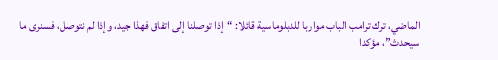الماضي، ترك ترامب الباب مواربا للدبلوماسية قائلا: “إذا توصلنا إلى اتفاق فهذا جيد، وإذا لم نتوصل، فسنرى ما سيحدث”، مؤكدا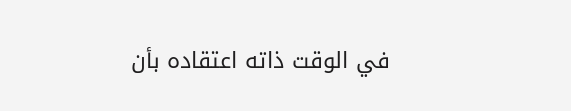في الوقت ذاته اعتقاده بأن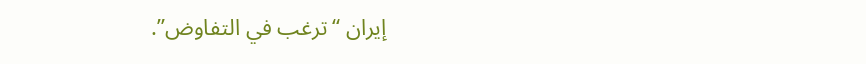إيران “ترغب في التفاوض”.